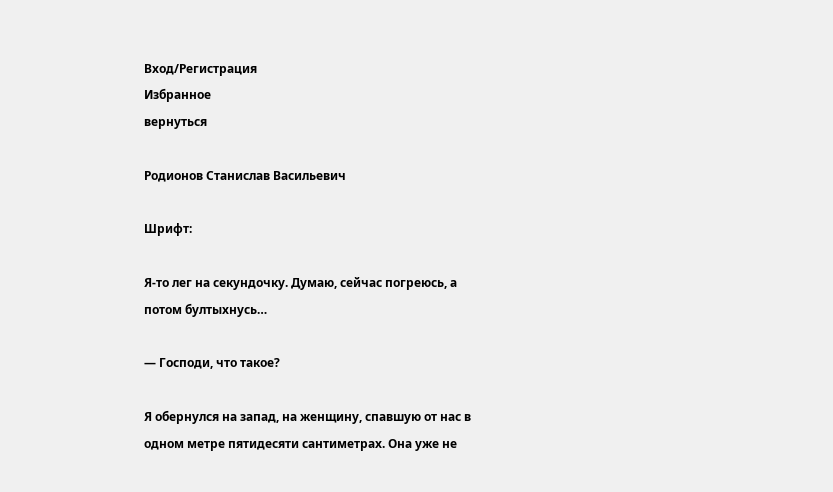Вход/Регистрация
Избранное
вернуться

Родионов Станислав Васильевич

Шрифт:

Я-то лег на секундочку. Думаю, сейчас погреюсь, а потом бултыхнусь…

— Господи, что такое?

Я обернулся на запад, на женщину, спавшую от нас в одном метре пятидесяти сантиметрах. Она уже не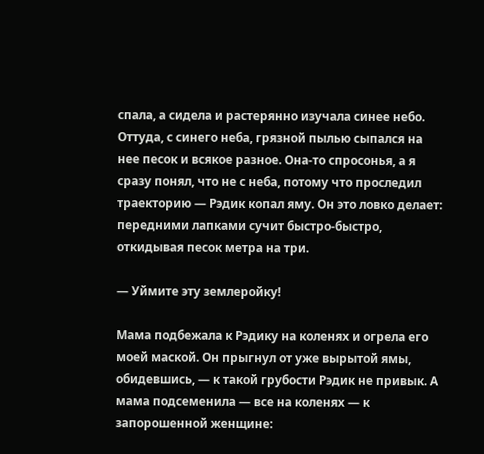спала, а сидела и растерянно изучала синее небо. Оттуда, с синего неба, грязной пылью сыпался на нее песок и всякое разное. Она-то спросонья, а я сразу понял, что не с неба, потому что проследил траекторию — Рэдик копал яму. Он это ловко делает: передними лапками сучит быстро-быстро, откидывая песок метра на три.

— Уймите эту землеройку!

Мама подбежала к Рэдику на коленях и огрела его моей маской. Он прыгнул от уже вырытой ямы, обидевшись, — к такой грубости Рэдик не привык. А мама подсеменила — все на коленях — к запорошенной женщине: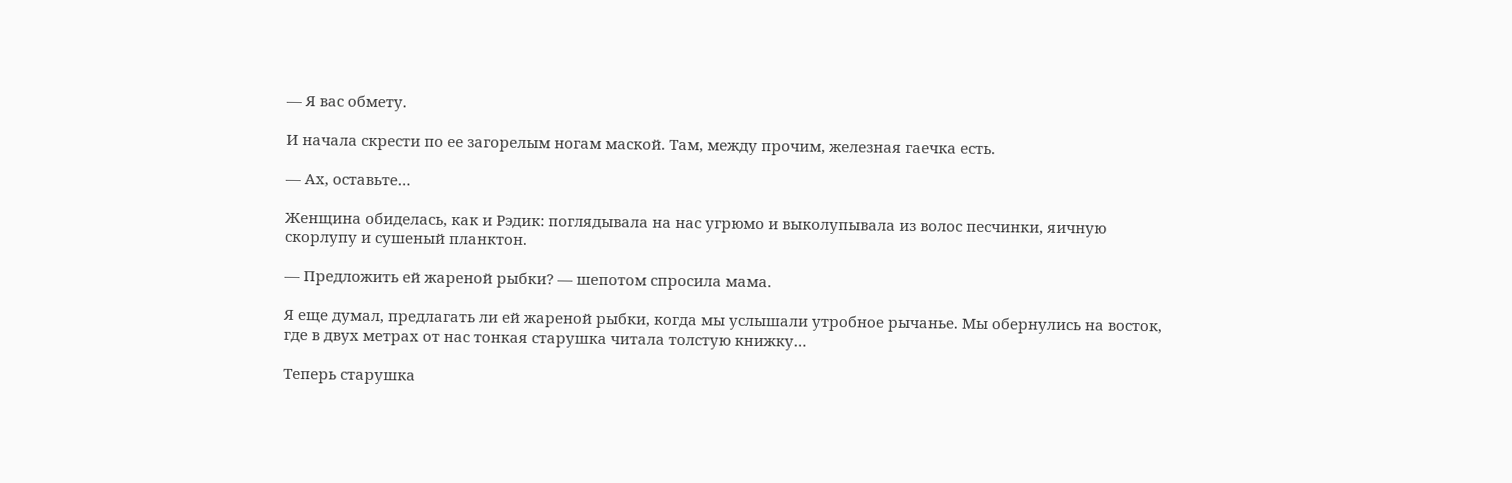— Я вас обмету.

И начала скрести по ее загорелым ногам маской. Там, между прочим, железная гаечка есть.

— Ах, оставьте…

Женщина обиделась, как и Рэдик: поглядывала на нас угрюмо и выколупывала из волос песчинки, яичную скорлупу и сушеный планктон.

— Предложить ей жареной рыбки? — шепотом спросила мама.

Я еще думал, предлагать ли ей жареной рыбки, когда мы услышали утробное рычанье. Мы обернулись на восток, где в двух метрах от нас тонкая старушка читала толстую книжку…

Теперь старушка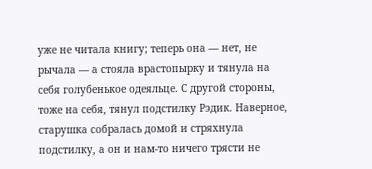уже не читала книгу; теперь она — нет, не рычала — а стояла врастопырку и тянула на себя голубенькое одеяльце. С другой стороны, тоже на себя, тянул подстилку Рэдик. Наверное, старушка собралась домой и стряхнула подстилку, а он и нам-то ничего трясти не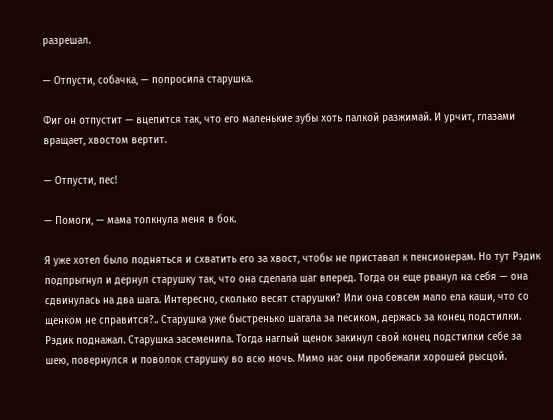разрешал.

— Отпусти, собачка, — попросила старушка.

Фиг он отпустит — вцепится так, что его маленькие зубы хоть палкой разжимай. И урчит, глазами вращает, хвостом вертит.

— Отпусти, пес!

— Помоги, — мама толкнула меня в бок.

Я уже хотел было подняться и схватить его за хвост, чтобы не приставал к пенсионерам. Но тут Рэдик подпрыгнул и дернул старушку так, что она сделала шаг вперед. Тогда он еще рванул на себя — она сдвинулась на два шага. Интересно, сколько весят старушки? Или она совсем мало ела каши, что со щенком не справится?.. Старушка уже быстренько шагала за песиком, держась за конец подстилки. Рэдик поднажал. Старушка засеменила. Тогда наглый щенок закинул свой конец подстилки себе за шею, повернулся и поволок старушку во всю мочь. Мимо нас они пробежали хорошей рысцой.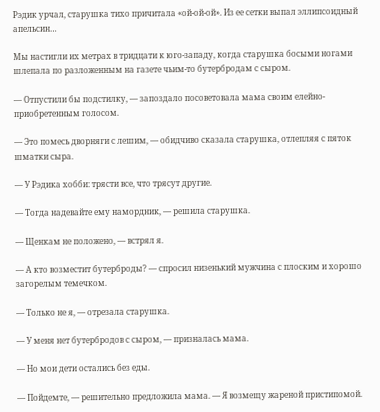Рэдик урчал, старушка тихо причитала «ой-ой-ой». Из ее сетки выпал эллипсоидный апельсин…

Мы настигли их метрах в тридцати к юго-западу, когда старушка босыми ногами шлепала по разложенным на газете чьим-то бутербродам с сыром.

— Отпустили бы подстилку, — запоздало посоветовала мама своим елейно-приобретенным голосом.

— Это помесь дворняги с лешим, — обидчиво сказала старушка, отлепляя с пяток шматки сыра.

— У Рэдика хобби: трясти все, что трясут другие.

— Тогда надевайте ему намордник, — решила старушка.

— Щенкам не положено, — встрял я.

— А кто возместит бутерброды? — спросил низенький мужчина с плоским и хорошо загорелым темечком.

— Только не я, — отрезала старушка.

— У меня нет бутербродов с сыром, — призналась мама.

— Но мои дети остались без еды.

— Пойдемте, — решительно предложила мама. — Я возмещу жареной пристипомой.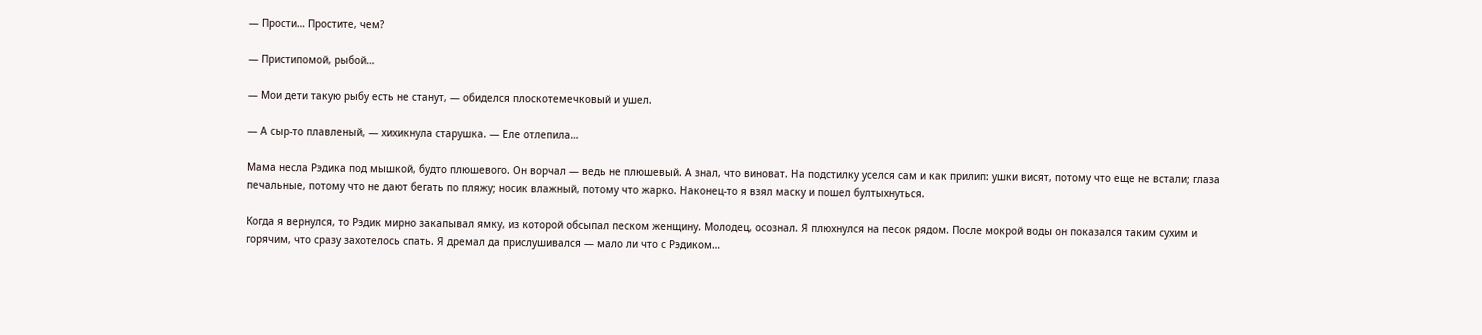— Прости… Простите, чем?

— Пристипомой, рыбой…

— Мои дети такую рыбу есть не станут, — обиделся плоскотемечковый и ушел.

— А сыр-то плавленый, — хихикнула старушка. — Еле отлепила…

Мама несла Рэдика под мышкой, будто плюшевого. Он ворчал — ведь не плюшевый. А знал, что виноват. На подстилку уселся сам и как прилип: ушки висят, потому что еще не встали; глаза печальные, потому что не дают бегать по пляжу; носик влажный, потому что жарко. Наконец-то я взял маску и пошел бултыхнуться.

Когда я вернулся, то Рэдик мирно закапывал ямку, из которой обсыпал песком женщину. Молодец, осознал. Я плюхнулся на песок рядом. После мокрой воды он показался таким сухим и горячим, что сразу захотелось спать. Я дремал да прислушивался — мало ли что с Рэдиком…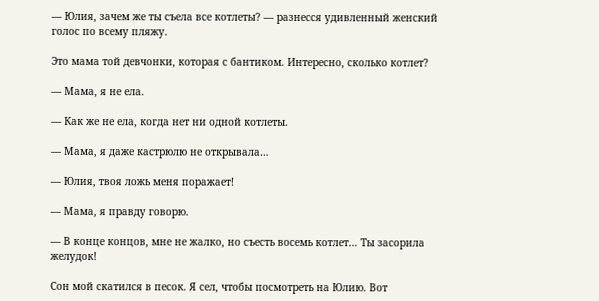— Юлия, зачем же ты съела все котлеты? — разнесся удивленный женский голос по всему пляжу.

Это мама той девчонки, которая с бантиком. Интересно, сколько котлет?

— Мама, я не ела.

— Как же не ела, когда нет ни одной котлеты.

— Мама, я даже кастрюлю не открывала…

— Юлия, твоя ложь меня поражает!

— Мама, я правду говорю.

— В конце концов, мне не жалко, но съесть восемь котлет… Ты засорила желудок!

Сон мой скатился в песок. Я сел, чтобы посмотреть на Юлию. Вот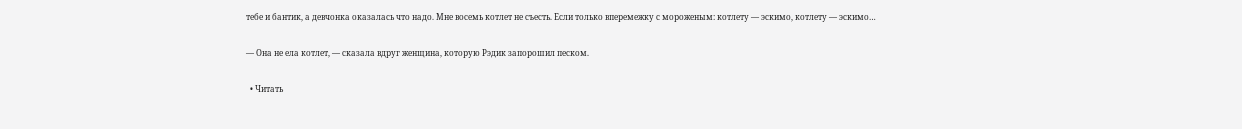тебе и бантик, а девчонка оказалась что надо. Мне восемь котлет не съесть. Если только вперемежку с мороженым: котлету — эскимо, котлету — эскимо…

— Она не ела котлет, — сказала вдруг женщина, которую Рэдик запорошил песком.

  • Читать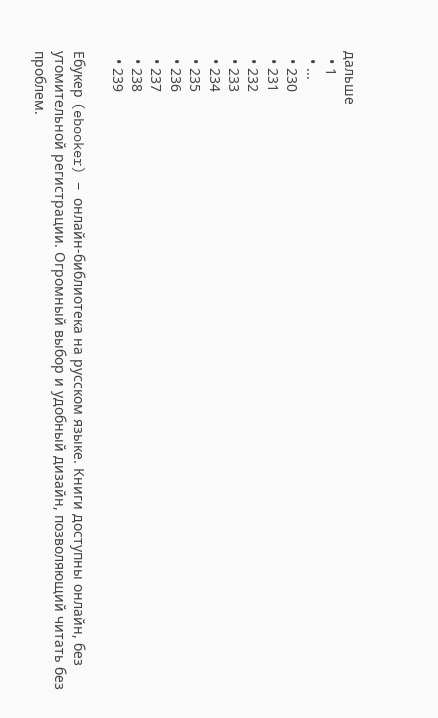дальше
  • 1
  • ...
  • 230
  • 231
  • 232
  • 233
  • 234
  • 235
  • 236
  • 237
  • 238
  • 239

Ебукер (ebooker) – онлайн-библиотека на русском языке. Книги доступны онлайн, без утомительной регистрации. Огромный выбор и удобный дизайн, позволяющий читать без проблем.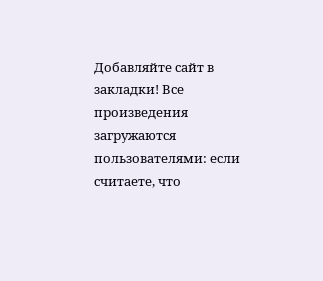Добавляйте сайт в закладки! Все произведения загружаются пользователями: если считаете, что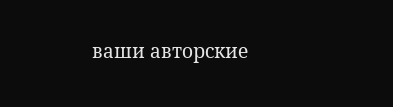ваши авторские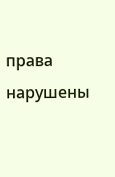права нарушены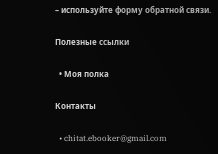– используйте форму обратной связи.

Полезные ссылки

  • Моя полка

Контакты

  • chitat.ebooker@gmail.com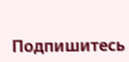Подпишитесь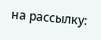на рассылку: